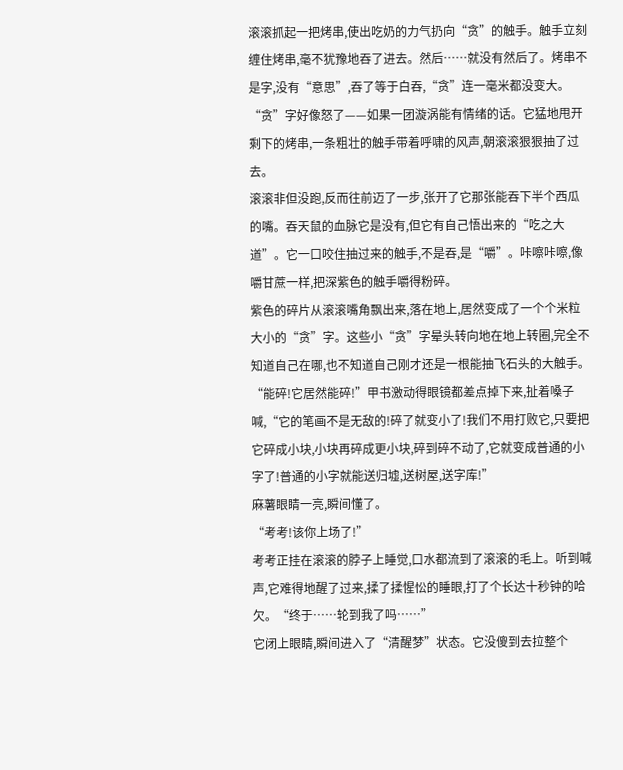滚滚抓起一把烤串,使出吃奶的力气扔向“贪”的触手。触手立刻缠住烤串,毫不犹豫地吞了进去。然后……就没有然后了。烤串不是字,没有“意思”,吞了等于白吞,“贪”连一毫米都没变大。
“贪”字好像怒了——如果一团漩涡能有情绪的话。它猛地甩开剩下的烤串,一条粗壮的触手带着呼啸的风声,朝滚滚狠狠抽了过去。
滚滚非但没跑,反而往前迈了一步,张开了它那张能吞下半个西瓜的嘴。吞天鼠的血脉它是没有,但它有自己悟出来的“吃之大道”。它一口咬住抽过来的触手,不是吞,是“嚼”。咔嚓咔嚓,像嚼甘蔗一样,把深紫色的触手嚼得粉碎。
紫色的碎片从滚滚嘴角飘出来,落在地上,居然变成了一个个米粒大小的“贪”字。这些小“贪”字晕头转向地在地上转圈,完全不知道自己在哪,也不知道自己刚才还是一根能抽飞石头的大触手。
“能碎!它居然能碎!”甲书激动得眼镜都差点掉下来,扯着嗓子喊,“它的笔画不是无敌的!碎了就变小了!我们不用打败它,只要把它碎成小块,小块再碎成更小块,碎到碎不动了,它就变成普通的小字了!普通的小字就能送归墟,送树屋,送字库!”
麻薯眼睛一亮,瞬间懂了。
“考考!该你上场了!”
考考正挂在滚滚的脖子上睡觉,口水都流到了滚滚的毛上。听到喊声,它难得地醒了过来,揉了揉惺忪的睡眼,打了个长达十秒钟的哈欠。“终于……轮到我了吗……”
它闭上眼睛,瞬间进入了“清醒梦”状态。它没傻到去拉整个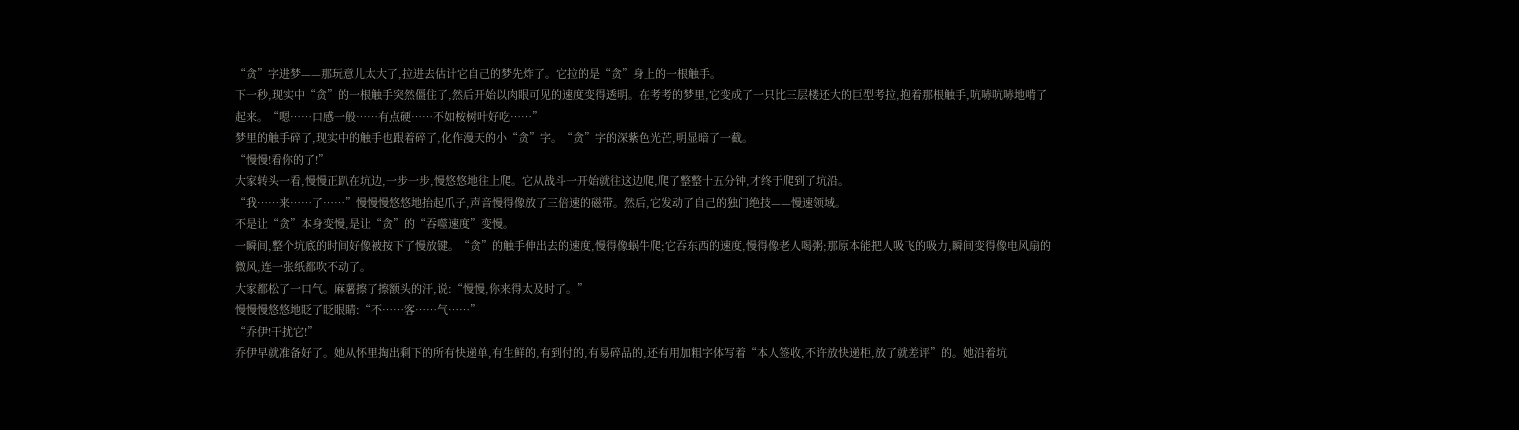“贪”字进梦——那玩意儿太大了,拉进去估计它自己的梦先炸了。它拉的是“贪”身上的一根触手。
下一秒,现实中“贪”的一根触手突然僵住了,然后开始以肉眼可见的速度变得透明。在考考的梦里,它变成了一只比三层楼还大的巨型考拉,抱着那根触手,吭哧吭哧地啃了起来。“嗯……口感一般……有点硬……不如桉树叶好吃……”
梦里的触手碎了,现实中的触手也跟着碎了,化作漫天的小“贪”字。“贪”字的深紫色光芒,明显暗了一截。
“慢慢!看你的了!”
大家转头一看,慢慢正趴在坑边,一步一步,慢悠悠地往上爬。它从战斗一开始就往这边爬,爬了整整十五分钟,才终于爬到了坑沿。
“我……来……了……”慢慢慢悠悠地抬起爪子,声音慢得像放了三倍速的磁带。然后,它发动了自己的独门绝技——慢速领域。
不是让“贪”本身变慢,是让“贪”的“吞噬速度”变慢。
一瞬间,整个坑底的时间好像被按下了慢放键。“贪”的触手伸出去的速度,慢得像蜗牛爬;它吞东西的速度,慢得像老人喝粥;那原本能把人吸飞的吸力,瞬间变得像电风扇的微风,连一张纸都吹不动了。
大家都松了一口气。麻薯擦了擦额头的汗,说:“慢慢,你来得太及时了。”
慢慢慢悠悠地眨了眨眼睛:“不……客……气……”
“乔伊!干扰它!”
乔伊早就准备好了。她从怀里掏出剩下的所有快递单,有生鲜的,有到付的,有易碎品的,还有用加粗字体写着“本人签收,不许放快递柜,放了就差评”的。她沿着坑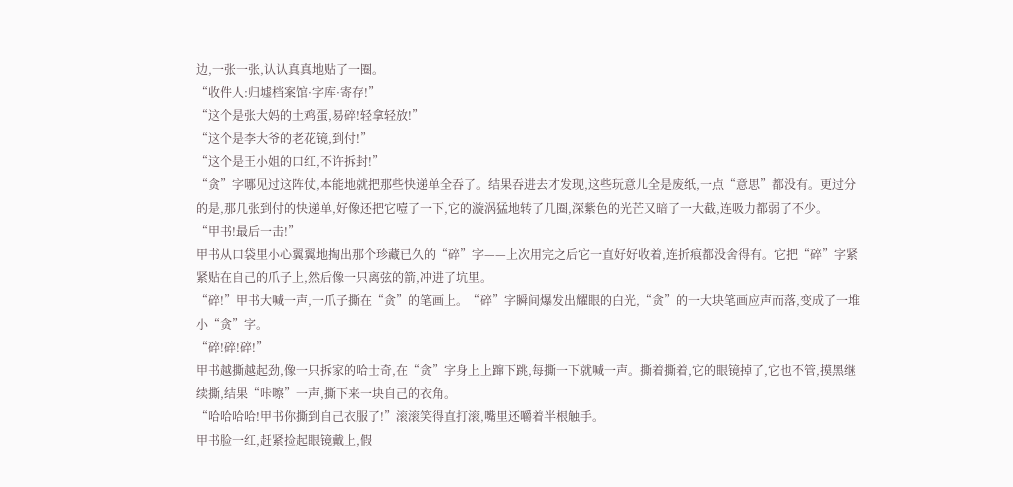边,一张一张,认认真真地贴了一圈。
“收件人:归墟档案馆·字库·寄存!”
“这个是张大妈的土鸡蛋,易碎!轻拿轻放!”
“这个是李大爷的老花镜,到付!”
“这个是王小姐的口红,不许拆封!”
“贪”字哪见过这阵仗,本能地就把那些快递单全吞了。结果吞进去才发现,这些玩意儿全是废纸,一点“意思”都没有。更过分的是,那几张到付的快递单,好像还把它噎了一下,它的漩涡猛地转了几圈,深紫色的光芒又暗了一大截,连吸力都弱了不少。
“甲书!最后一击!”
甲书从口袋里小心翼翼地掏出那个珍藏已久的“碎”字——上次用完之后它一直好好收着,连折痕都没舍得有。它把“碎”字紧紧贴在自己的爪子上,然后像一只离弦的箭,冲进了坑里。
“碎!”甲书大喊一声,一爪子撕在“贪”的笔画上。“碎”字瞬间爆发出耀眼的白光,“贪”的一大块笔画应声而落,变成了一堆小“贪”字。
“碎!碎!碎!”
甲书越撕越起劲,像一只拆家的哈士奇,在“贪”字身上上蹿下跳,每撕一下就喊一声。撕着撕着,它的眼镜掉了,它也不管,摸黑继续撕,结果“咔嚓”一声,撕下来一块自己的衣角。
“哈哈哈哈!甲书你撕到自己衣服了!”滚滚笑得直打滚,嘴里还嚼着半根触手。
甲书脸一红,赶紧捡起眼镜戴上,假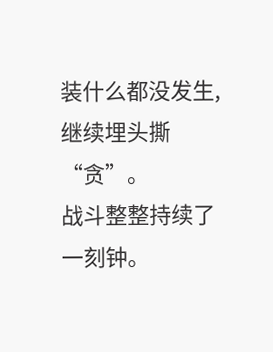装什么都没发生,继续埋头撕“贪”。
战斗整整持续了一刻钟。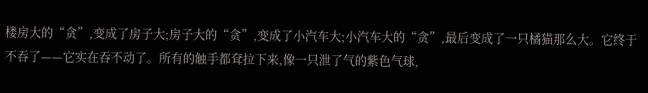楼房大的“贪”,变成了房子大;房子大的“贪”,变成了小汽车大;小汽车大的“贪”,最后变成了一只橘猫那么大。它终于不吞了——它实在吞不动了。所有的触手都耷拉下来,像一只泄了气的紫色气球,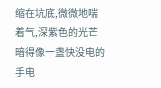缩在坑底,微微地喘着气,深紫色的光芒暗得像一盏快没电的手电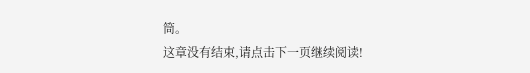筒。
这章没有结束,请点击下一页继续阅读!